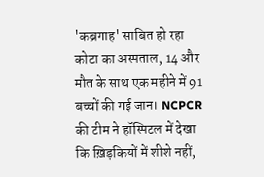'कब्रगाह' साबित हो रहा कोटा का अस्पताल, 14 और मौत के साथ एक महीने में 91 बच्चों की गई जान। NCPCR की टीम ने हॉस्पिटल में देखा कि ख़िड़कियों में शीशे नहीं,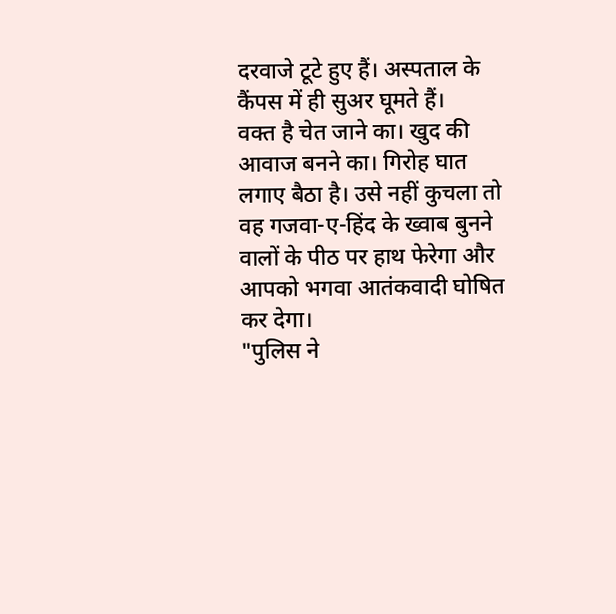दरवाजे टूटे हुए हैं। अस्पताल के कैंपस में ही सुअर घूमते हैं।
वक्त है चेत जाने का। खुद की आवाज बनने का। गिरोह घात लगाए बैठा है। उसे नहीं कुचला तो वह गजवा-ए-हिंद के ख्वाब बुनने वालों के पीठ पर हाथ फेरेगा और आपको भगवा आतंकवादी घोषित कर देगा।
"पुलिस ने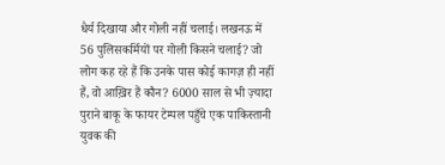धैर्य दिखाया और गोली नहीं चलाई। लखनऊ में 56 पुलिसकर्मियों पर गोली किसने चलाई? जो लोग कह रहे हैं कि उनके पास कोई कागज़ ही नहीं हैं, वो आख़िर हैं कौन? 6000 साल से भी ज़्यादा पुराने बाकू के फायर टेम्पल पहुँचे एक पाकिस्तानी युवक की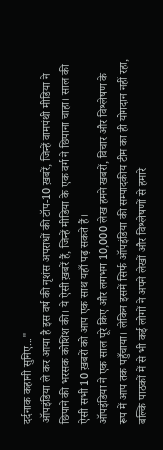दर्दनाक कहानी सुनिए..."
ऑपइंडिया ले कर आया है इस वर्ष की नृशंस अपराधों की टॉप-10 ख़बरें, जिन्हें वामपंथी मीडिया ने छिपाने की भरसक कोशिश की। ये ऐसी ख़बरें हैं, जिन्हें मीडिया के एक वर्ग ने छिपाना चाहा। साल की ऐसी सभी 10 ख़बरों को आप एक साथ यहाँ पढ़ सकते हैं।
ऑपइंडिया ने एक साल पूरे किए और लगभग 10,000 लेख हमने खबरों, विचार और विश्लेषण के रूप में आप तक पहुँचाया। लेकिन इसमें सिर्फ ऑपइंडिया की सम्पादकीय टीम का ही योगदान नहीं रहा, बल्कि पाठकों में से भी कई लोगों ने अपने लेखों और विश्लेषणों से हमारे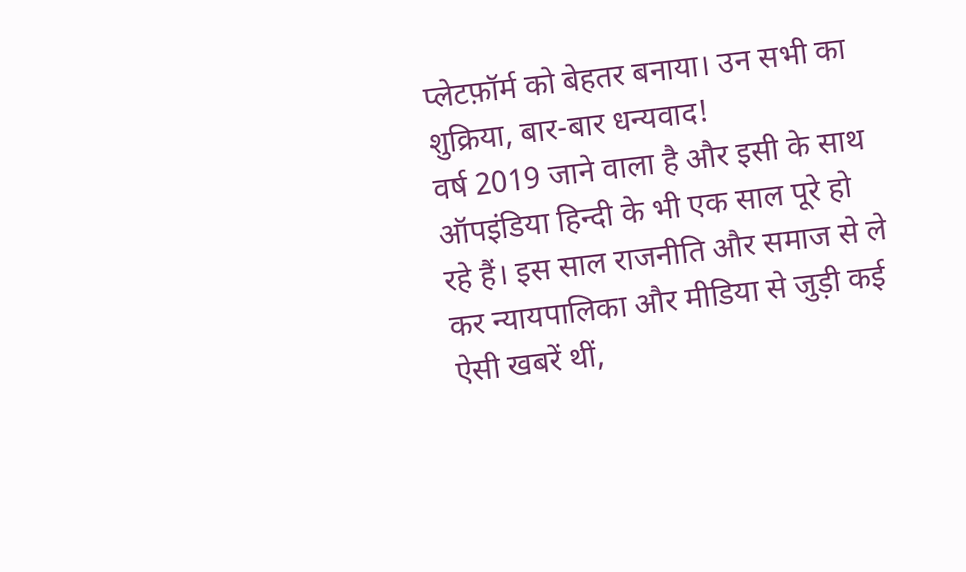प्लेटफ़ॉर्म को बेहतर बनाया। उन सभी का शुक्रिया, बार-बार धन्यवाद!
वर्ष 2019 जाने वाला है और इसी के साथ ऑपइंडिया हिन्दी के भी एक साल पूरे हो रहे हैं। इस साल राजनीति और समाज से ले कर न्यायपालिका और मीडिया से जुड़ी कई ऐसी खबरें थीं,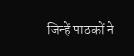जिन्हें पाठकों ने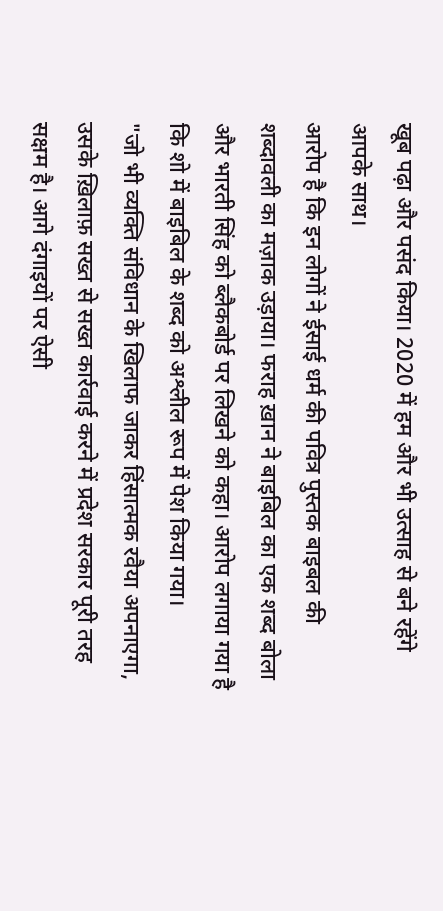खूब पढ़ा और पसंद किया। 2020 में हम और भी उत्साह से बने रहेंगे आपके साथ।
आरोप है कि इन लोगों ने ईसाई धर्म की पवित्र पुस्तक बाइबल की शब्दावली का मज़ाक उड़ाया। फराह ख़ान ने बाइबिल का एक शब्द बोला और भारती सिंह को ब्लैकबोर्ड पर लिखने को कहा। आरोप लगाया गया है कि शो में बाइबिल के शब्द को अश्लील रूप में पेश किया गया।
"जो भी व्यक्ति संविधान के खिलाफ जाकर हिंसात्मक रवैया अपनाएगा, उसके ख़िलाफ़ सख्त से सख्त कार्रवाई करने में प्रदेश सरकार पूरी तरह सक्षम है। आगे दंगाइयों पर ऐसी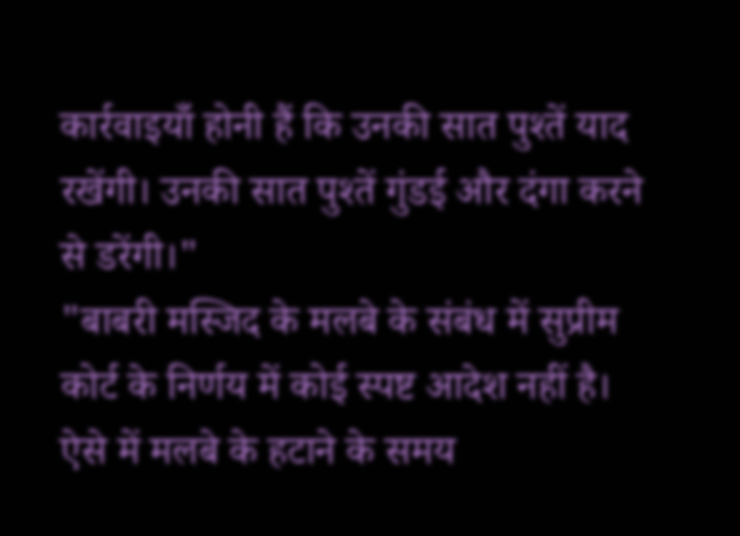कार्रवाइयाँ होनी हैं कि उनकी सात पुश्तें याद रखेंगी। उनकी सात पुश्तें गुंडई और दंगा करने से डरेंगी।"
"बाबरी मस्जिद के मलबे के संबंध में सुप्रीम कोर्ट के निर्णय में कोई स्पष्ट आदेश नहीं है। ऐसे में मलबे के हटाने के समय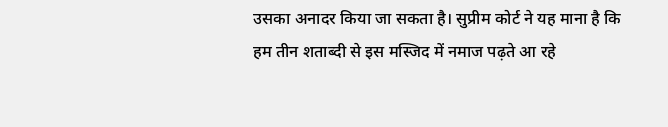उसका अनादर किया जा सकता है। सुप्रीम कोर्ट ने यह माना है कि हम तीन शताब्दी से इस मस्जिद में नमाज पढ़ते आ रहे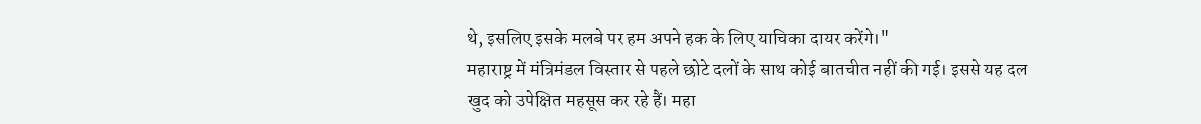थे, इसलिए इसके मलबे पर हम अपने हक के लिए याचिका दायर करेंगे।"
महाराष्ट्र में मंत्रिमंडल विस्तार से पहले छोटे दलों के साथ कोई बातचीत नहीं की गई। इससे यह दल खुद को उपेक्षित महसूस कर रहे हैं। महा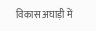विकास अघाड़ी में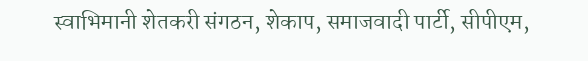स्वाभिमानी शेतकरी संगठन, शेकाप, समाजवादी पार्टी, सीपीएम,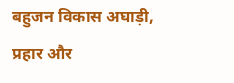बहुजन विकास अघाड़ी, प्रहार और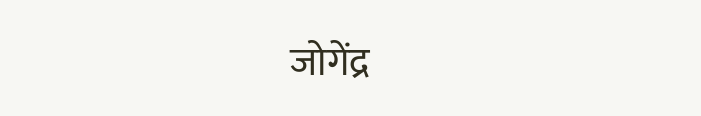जोगेंद्र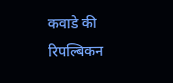कवाडे की रिपल्बिकन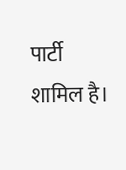पार्टी शामिल है।